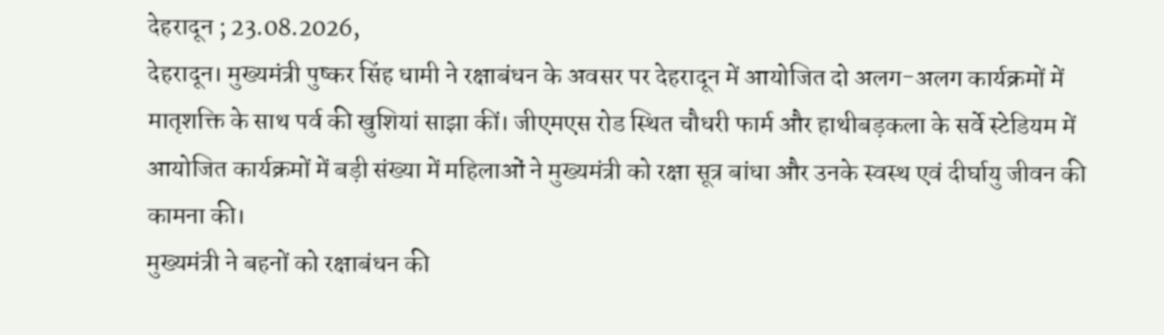देहरादून ; 23.08.2026,
देहरादून। मुख्यमंत्री पुष्कर सिंह धामी ने रक्षाबंधन के अवसर पर देहरादून में आयोजित दो अलग-अलग कार्यक्रमों में मातृशक्ति के साथ पर्व की खुशियां साझा कीं। जीएमएस रोड स्थित चौधरी फार्म और हाथीबड़कला के सर्वे स्टेडियम में आयोजित कार्यक्रमों में बड़ी संख्या में महिलाओं ने मुख्यमंत्री को रक्षा सूत्र बांधा और उनके स्वस्थ एवं दीर्घायु जीवन की कामना की।
मुख्यमंत्री ने बहनों को रक्षाबंधन की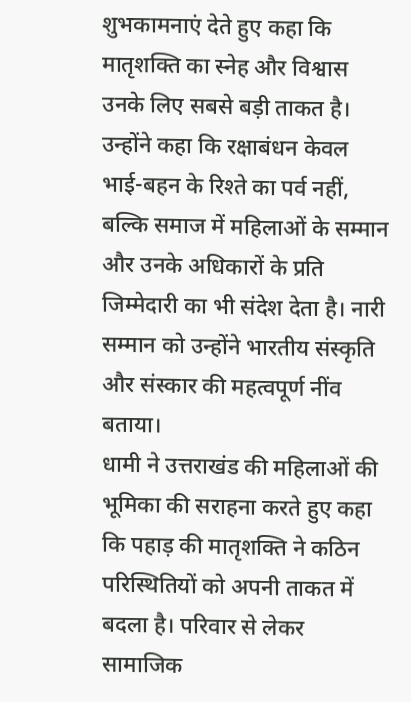शुभकामनाएं देते हुए कहा कि मातृशक्ति का स्नेह और विश्वास उनके लिए सबसे बड़ी ताकत है। उन्होंने कहा कि रक्षाबंधन केवल भाई-बहन के रिश्ते का पर्व नहीं, बल्कि समाज में महिलाओं के सम्मान और उनके अधिकारों के प्रति जिम्मेदारी का भी संदेश देता है। नारी सम्मान को उन्होंने भारतीय संस्कृति और संस्कार की महत्वपूर्ण नींव बताया।
धामी ने उत्तराखंड की महिलाओं की भूमिका की सराहना करते हुए कहा कि पहाड़ की मातृशक्ति ने कठिन परिस्थितियों को अपनी ताकत में बदला है। परिवार से लेकर सामाजिक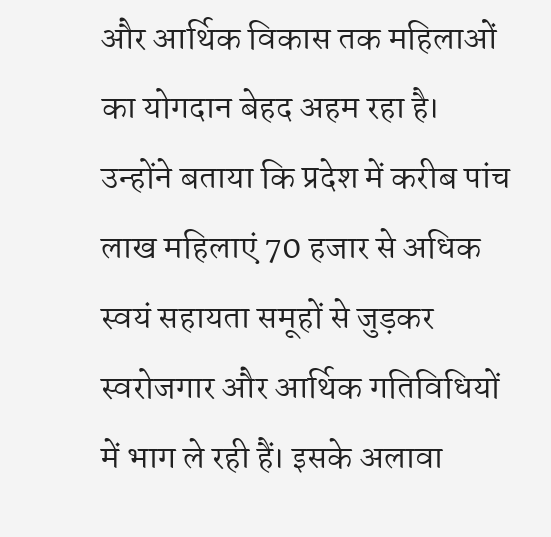और आर्थिक विकास तक महिलाओं का योगदान बेहद अहम रहा है। उन्होंने बताया कि प्रदेश में करीब पांच लाख महिलाएं 70 हजार से अधिक स्वयं सहायता समूहों से जुड़कर स्वरोजगार और आर्थिक गतिविधियों में भाग ले रही हैं। इसके अलावा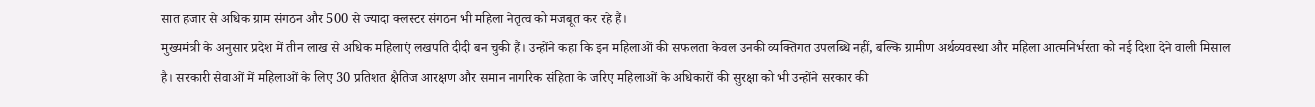सात हजार से अधिक ग्राम संगठन और 500 से ज्यादा क्लस्टर संगठन भी महिला नेतृत्व को मजबूत कर रहे हैं।
मुख्यमंत्री के अनुसार प्रदेश में तीन लाख से अधिक महिलाएं लखपति दीदी बन चुकी हैं। उन्होंने कहा कि इन महिलाओं की सफलता केवल उनकी व्यक्तिगत उपलब्धि नहीं, बल्कि ग्रामीण अर्थव्यवस्था और महिला आत्मनिर्भरता को नई दिशा देने वाली मिसाल है। सरकारी सेवाओं में महिलाओं के लिए 30 प्रतिशत क्षैतिज आरक्षण और समान नागरिक संहिता के जरिए महिलाओं के अधिकारों की सुरक्षा को भी उन्होंने सरकार की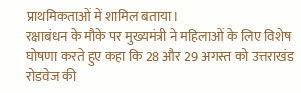प्राथमिकताओं में शामिल बताया।
रक्षाबंधन के मौके पर मुख्यमंत्री ने महिलाओं के लिए विशेष घोषणा करते हुए कहा कि 28 और 29 अगस्त को उत्तराखंड रोडवेज की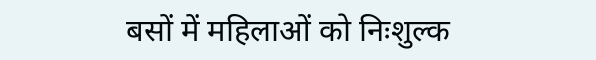बसों में महिलाओं को निःशुल्क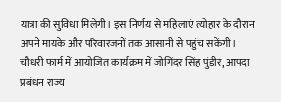यात्रा की सुविधा मिलेगी। इस निर्णय से महिलाएं त्योहार के दौरान अपने मायके और परिवारजनों तक आसानी से पहुंच सकेंगी।
चौधरी फार्म में आयोजित कार्यक्रम में जोगिंदर सिंह पुंडीर, आपदा प्रबंधन राज्य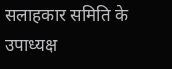सलाहकार समिति के उपाध्यक्ष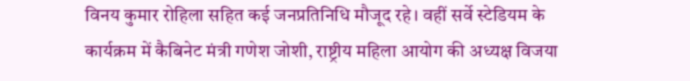विनय कुमार रोहिला सहित कई जनप्रतिनिधि मौजूद रहे। वहीं सर्वे स्टेडियम के कार्यक्रम में कैबिनेट मंत्री गणेश जोशी, राष्ट्रीय महिला आयोग की अध्यक्ष विजया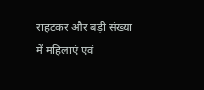राहटकर और बड़ी संख्या में महिलाएं एवं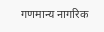गणमान्य नागरिक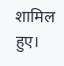शामिल हुए।